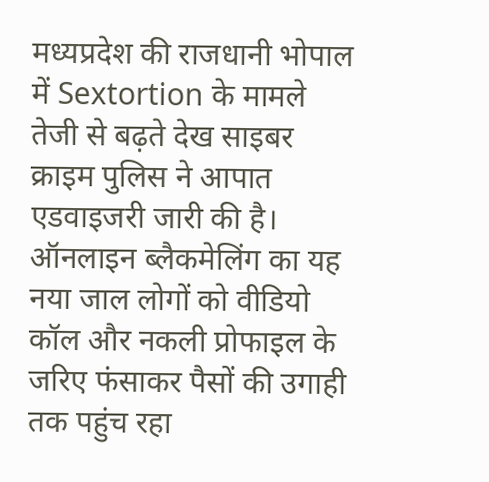मध्यप्रदेश की राजधानी भोपाल में Sextortion के मामले तेजी से बढ़ते देख साइबर क्राइम पुलिस ने आपात एडवाइजरी जारी की है। ऑनलाइन ब्लैकमेलिंग का यह नया जाल लोगों को वीडियो कॉल और नकली प्रोफाइल के जरिए फंसाकर पैसों की उगाही तक पहुंच रहा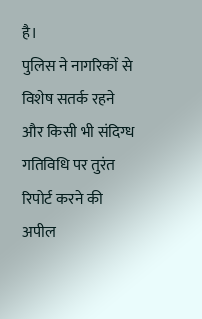है।
पुलिस ने नागरिकों से विशेष सतर्क रहने और किसी भी संदिग्ध गतिविधि पर तुरंत रिपोर्ट करने की अपील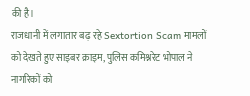की है।
राजधानी में लगातार बढ़ रहे Sextortion Scam मामलों को देखते हुए साइबर क्राइम, पुलिस कमिश्नरेट भोपाल ने नागरिकों को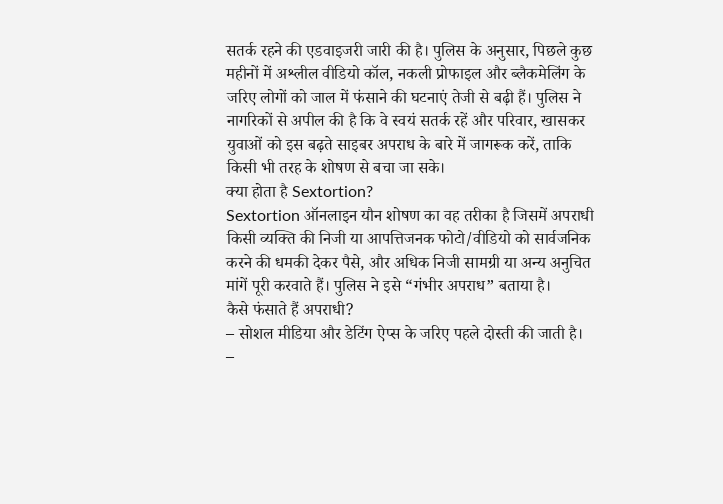सतर्क रहने की एडवाइजरी जारी की है। पुलिस के अनुसार, पिछले कुछ महीनों में अश्लील वीडियो कॉल, नकली प्रोफाइल और ब्लैकमेलिंग के जरिए लोगों को जाल में फंसाने की घटनाएं तेजी से बढ़ी हैं। पुलिस ने नागरिकों से अपील की है कि वे स्वयं सतर्क रहें और परिवार, खासकर युवाओं को इस बढ़ते साइबर अपराध के बारे में जागरूक करें, ताकि किसी भी तरह के शोषण से बचा जा सके।
क्या होता है Sextortion?
Sextortion ऑनलाइन यौन शोषण का वह तरीका है जिसमें अपराधी किसी व्यक्ति की निजी या आपत्तिजनक फोटो/वीडियो को सार्वजनिक करने की धमकी देकर पैसे, और अधिक निजी सामग्री या अन्य अनुचित मांगें पूरी करवाते हैं। पुलिस ने इसे “गंभीर अपराध” बताया है।
कैसे फंसाते हैं अपराधी?
– सोशल मीडिया और डेटिंग ऐप्स के जरिए पहले दोस्ती की जाती है।
–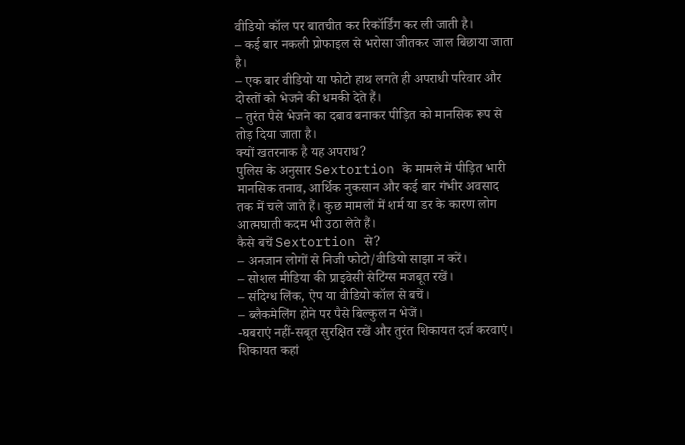वीडियो कॉल पर बातचीत कर रिकॉर्डिंग कर ली जाती है।
– कई बार नकली प्रोफाइल से भरोसा जीतकर जाल बिछाया जाता है।
– एक बार वीडियो या फोटो हाथ लगते ही अपराधी परिवार और दोस्तों को भेजने की धमकी देते हैं।
– तुरंत पैसे भेजने का दबाव बनाकर पीड़ित को मानसिक रूप से तोड़ दिया जाता है।
क्यों खतरनाक है यह अपराध?
पुलिस के अनुसार Sextortion के मामले में पीड़ित भारी मानसिक तनाव, आर्थिक नुकसान और कई बार गंभीर अवसाद तक में चले जाते हैं। कुछ मामलों में शर्म या डर के कारण लोग आत्मघाती कदम भी उठा लेते हैं।
कैसे बचें Sextortion से?
– अनजान लोगों से निजी फोटो/वीडियो साझा न करें।
– सोशल मीडिया की प्राइवेसी सेटिंग्स मजबूत रखें।
– संदिग्ध लिंक, ऐप या वीडियो कॉल से बचें।
– ब्लैकमेलिंग होने पर पैसे बिल्कुल न भेजें।
-घबराएं नहीं-सबूत सुरक्षित रखें और तुरंत शिकायत दर्ज करवाएं।
शिकायत कहां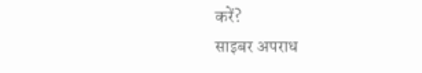करें?
साइबर अपराध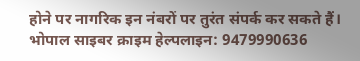होने पर नागरिक इन नंबरों पर तुरंत संपर्क कर सकते हैं।
भोपाल साइबर क्राइम हेल्पलाइन: 9479990636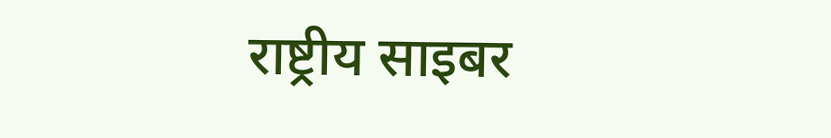राष्ट्रीय साइबर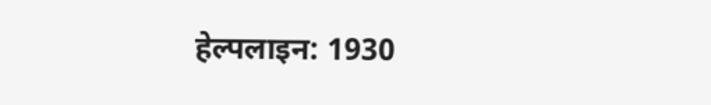हेल्पलाइन: 1930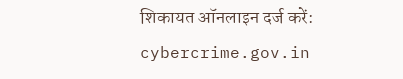शिकायत ऑनलाइन दर्ज करें: cybercrime.gov.in